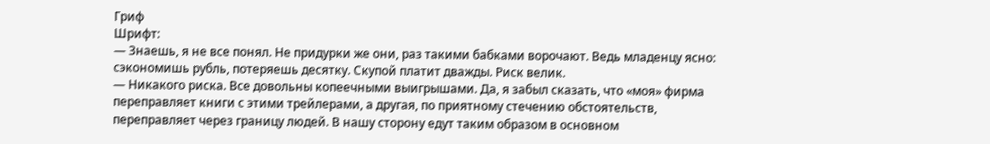Гриф
Шрифт:
— Знаешь, я не все понял. Не придурки же они, раз такими бабками ворочают. Ведь младенцу ясно: сэкономишь рубль, потеряешь десятку. Скупой платит дважды. Риск велик.
— Никакого риска. Все довольны копеечными выигрышами. Да, я забыл сказать, что «моя» фирма переправляет книги с этими трейлерами, а другая, по приятному стечению обстоятельств, переправляет через границу людей. В нашу сторону едут таким образом в основном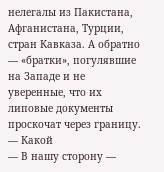нелегалы из Пакистана, Афганистана, Турции, стран Кавказа. А обратно — «братки», погулявшие на Западе и не уверенные, что их липовые документы проскочат через границу.
— Какой
— В нашу сторону —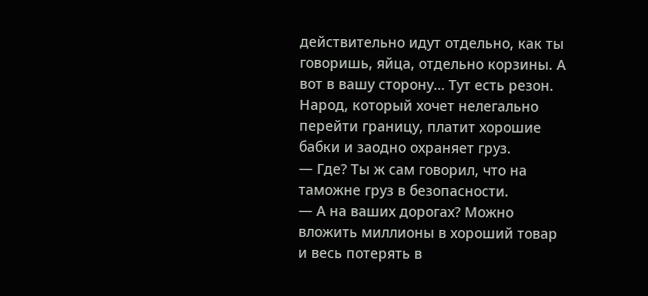действительно идут отдельно, как ты говоришь, яйца, отдельно корзины. А вот в вашу сторону… Тут есть резон. Народ, который хочет нелегально перейти границу, платит хорошие бабки и заодно охраняет груз.
— Где? Ты ж сам говорил, что на таможне груз в безопасности.
— А на ваших дорогах? Можно вложить миллионы в хороший товар и весь потерять в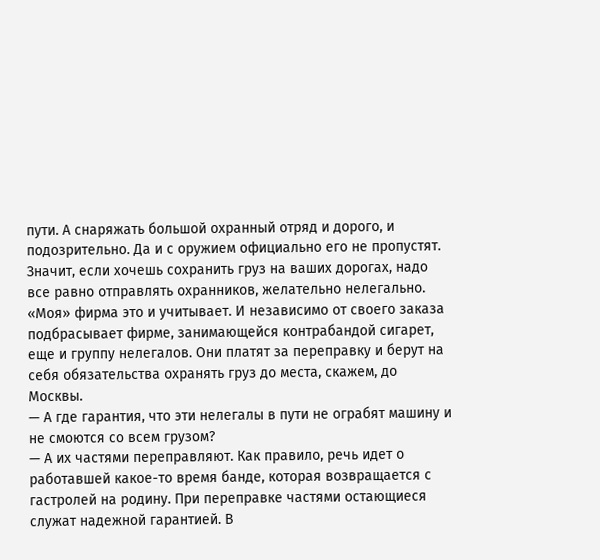пути. А снаряжать большой охранный отряд и дорого, и подозрительно. Да и с оружием официально его не пропустят. Значит, если хочешь сохранить груз на ваших дорогах, надо все равно отправлять охранников, желательно нелегально. «Моя» фирма это и учитывает. И независимо от своего заказа подбрасывает фирме, занимающейся контрабандой сигарет, еще и группу нелегалов. Они платят за переправку и берут на себя обязательства охранять груз до места, скажем, до Москвы.
— А где гарантия, что эти нелегалы в пути не ограбят машину и не смоются со всем грузом?
— А их частями переправляют. Как правило, речь идет о работавшей какое-то время банде, которая возвращается с гастролей на родину. При переправке частями остающиеся служат надежной гарантией. В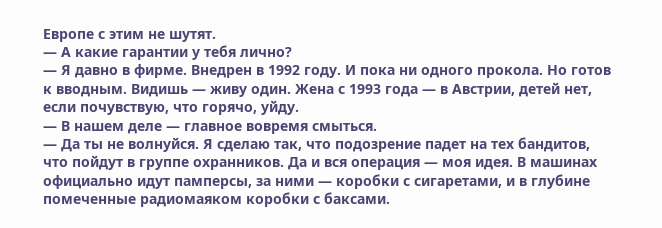Европе с этим не шутят.
— А какие гарантии у тебя лично?
— Я давно в фирме. Внедрен в 1992 году. И пока ни одного прокола. Но готов к вводным. Видишь — живу один. Жена с 1993 года — в Австрии, детей нет, если почувствую, что горячо, уйду.
— В нашем деле — главное вовремя смыться.
— Да ты не волнуйся. Я сделаю так, что подозрение падет на тех бандитов, что пойдут в группе охранников. Да и вся операция — моя идея. В машинах официально идут памперсы, за ними — коробки с сигаретами, и в глубине помеченные радиомаяком коробки с баксами.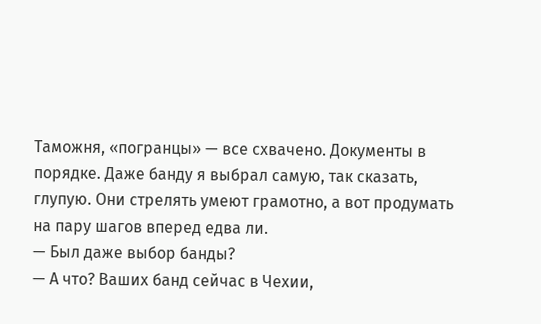Таможня, «погранцы» — все схвачено. Документы в порядке. Даже банду я выбрал самую, так сказать, глупую. Они стрелять умеют грамотно, а вот продумать на пару шагов вперед едва ли.
— Был даже выбор банды?
— А что? Ваших банд сейчас в Чехии,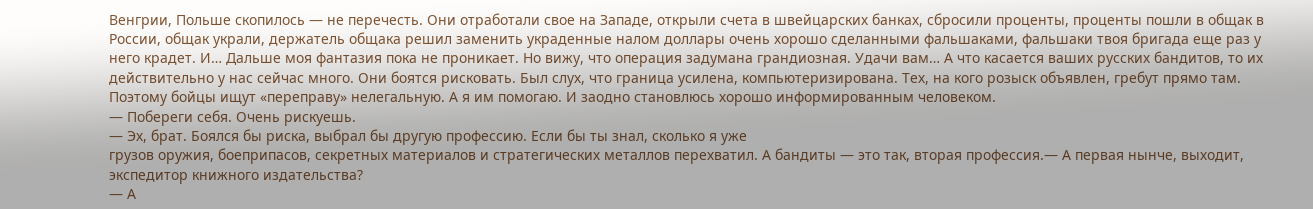Венгрии, Польше скопилось — не перечесть. Они отработали свое на Западе, открыли счета в швейцарских банках, сбросили проценты, проценты пошли в общак в России, общак украли, держатель общака решил заменить украденные налом доллары очень хорошо сделанными фальшаками, фальшаки твоя бригада еще раз у него крадет. И… Дальше моя фантазия пока не проникает. Но вижу, что операция задумана грандиозная. Удачи вам… А что касается ваших русских бандитов, то их действительно у нас сейчас много. Они боятся рисковать. Был слух, что граница усилена, компьютеризирована. Тех, на кого розыск объявлен, гребут прямо там. Поэтому бойцы ищут «переправу» нелегальную. А я им помогаю. И заодно становлюсь хорошо информированным человеком.
— Побереги себя. Очень рискуешь.
— Эх, брат. Боялся бы риска, выбрал бы другую профессию. Если бы ты знал, сколько я уже
грузов оружия, боеприпасов, секретных материалов и стратегических металлов перехватил. А бандиты — это так, вторая профессия.— А первая нынче, выходит, экспедитор книжного издательства?
— А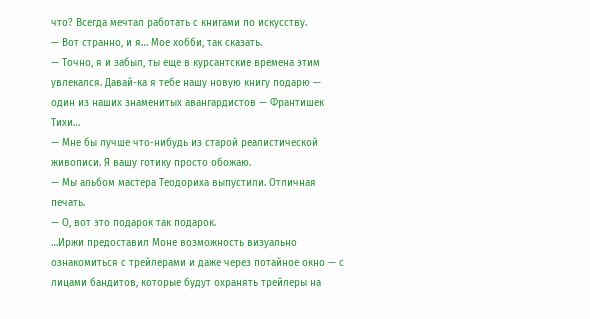что? Всегда мечтал работать с книгами по искусству.
— Вот странно, и я… Мое хобби, так сказать.
— Точно, я и забыл, ты еще в курсантские времена этим увлекался. Давай-ка я тебе нашу новую книгу подарю — один из наших знаменитых авангардистов — Франтишек Тихи…
— Мне бы лучше что-нибудь из старой реалистической живописи. Я вашу готику просто обожаю.
— Мы альбом мастера Теодориха выпустили. Отличная печать.
— О, вот это подарок так подарок.
…Иржи предоставил Моне возможность визуально ознакомиться с трейлерами и даже через потайное окно — с лицами бандитов, которые будут охранять трейлеры на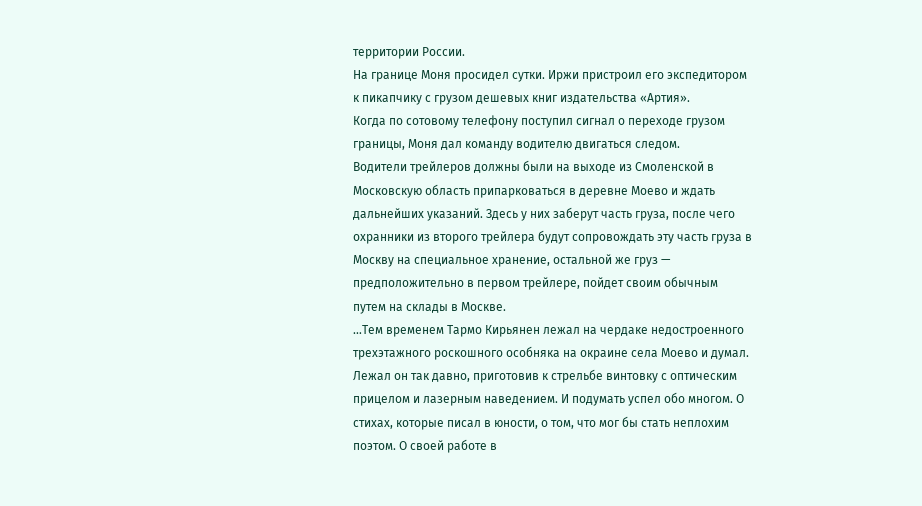территории России.
На границе Моня просидел сутки. Иржи пристроил его экспедитором к пикапчику с грузом дешевых книг издательства «Артия».
Когда по сотовому телефону поступил сигнал о переходе грузом границы, Моня дал команду водителю двигаться следом.
Водители трейлеров должны были на выходе из Смоленской в Московскую область припарковаться в деревне Моево и ждать дальнейших указаний. Здесь у них заберут часть груза, после чего охранники из второго трейлера будут сопровождать эту часть груза в Москву на специальное хранение, остальной же груз — предположительно в первом трейлере, пойдет своим обычным путем на склады в Москве.
…Тем временем Тармо Кирьянен лежал на чердаке недостроенного трехэтажного роскошного особняка на окраине села Моево и думал. Лежал он так давно, приготовив к стрельбе винтовку с оптическим прицелом и лазерным наведением. И подумать успел обо многом. О стихах, которые писал в юности, о том, что мог бы стать неплохим поэтом. О своей работе в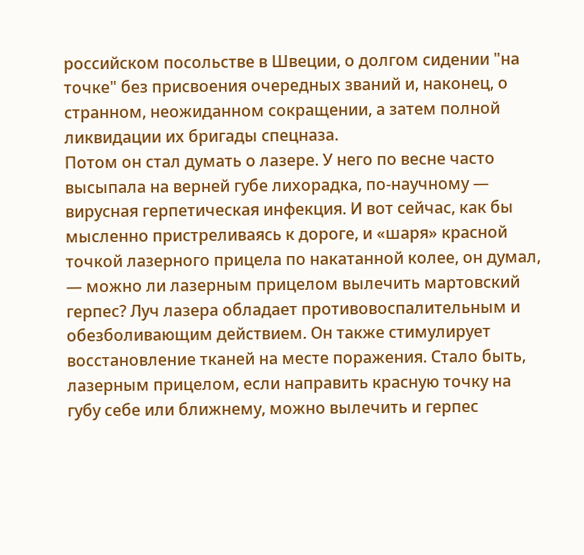российском посольстве в Швеции, о долгом сидении "на точке" без присвоения очередных званий и, наконец, о странном, неожиданном сокращении, а затем полной ликвидации их бригады спецназа.
Потом он стал думать о лазере. У него по весне часто высыпала на верней губе лихорадка, по-научному — вирусная герпетическая инфекция. И вот сейчас, как бы мысленно пристреливаясь к дороге, и «шаря» красной точкой лазерного прицела по накатанной колее, он думал, — можно ли лазерным прицелом вылечить мартовский герпес? Луч лазера обладает противовоспалительным и обезболивающим действием. Он также стимулирует восстановление тканей на месте поражения. Стало быть, лазерным прицелом, если направить красную точку на губу себе или ближнему, можно вылечить и герпес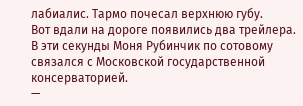лабиалис. Тармо почесал верхнюю губу.
Вот вдали на дороге появились два трейлера. В эти секунды Моня Рубинчик по сотовому связался с Московской государственной консерваторией.
—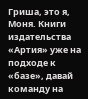Гриша, это я, Моня. Книги издательства «Артия» уже на подходе к «базе», давай команду на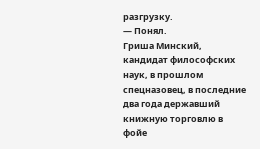разгрузку.
— Понял.
Гриша Минский, кандидат философских наук, в прошлом спецназовец, в последние два года державший книжную торговлю в фойе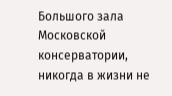Большого зала Московской консерватории, никогда в жизни не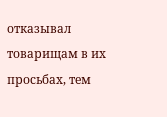отказывал товарищам в их просьбах, тем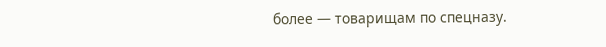более — товарищам по спецназу.